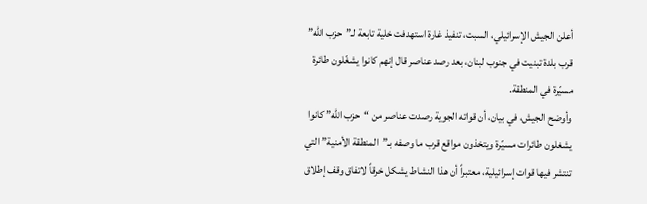أعلن الجيش الإسرائيلي، السبت، تنفيذ غارة استهدفت خلية تابعة لـ”حزب الله” قرب بلدة تبنيت في جنوب لبنان، بعد رصد عناصر قال إنهم كانوا يشغّلون طائرة مسيّرة في المنطقة.
وأوضح الجيش، في بيان، أن قواته الجوية رصدت عناصر من “حزب الله” كانوا يشغلون طائرات مسيّرة ويتخذون مواقع قرب ما وصفه بـ”المنطقة الأمنية” التي تنتشر فيها قوات إسرائيلية، معتبراً أن هذا النشاط يشكل خرقاً لاتفاق وقف إطلاق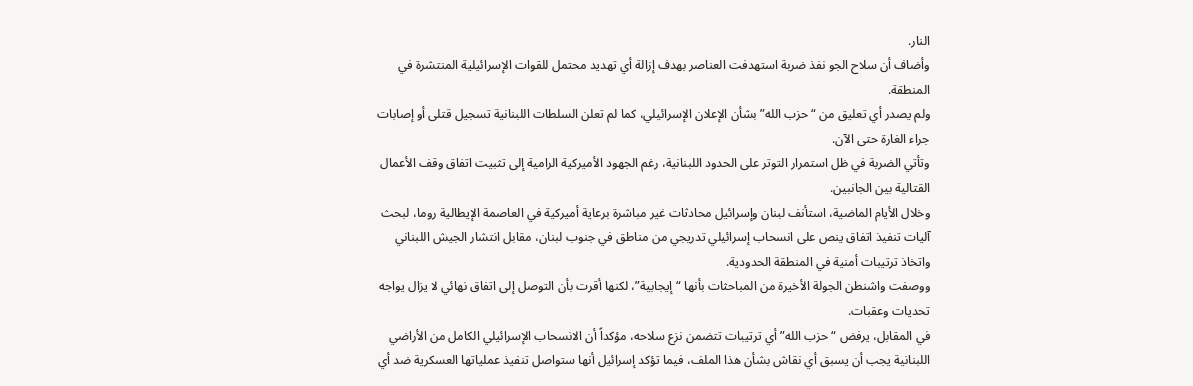النار.
وأضاف أن سلاح الجو نفذ ضربة استهدفت العناصر بهدف إزالة أي تهديد محتمل للقوات الإسرائيلية المنتشرة في المنطقة.
ولم يصدر أي تعليق من “حزب الله” بشأن الإعلان الإسرائيلي، كما لم تعلن السلطات اللبنانية تسجيل قتلى أو إصابات جراء الغارة حتى الآن.
وتأتي الضربة في ظل استمرار التوتر على الحدود اللبنانية، رغم الجهود الأميركية الرامية إلى تثبيت اتفاق وقف الأعمال القتالية بين الجانبين.
وخلال الأيام الماضية، استأنف لبنان وإسرائيل محادثات غير مباشرة برعاية أميركية في العاصمة الإيطالية روما، لبحث آليات تنفيذ اتفاق ينص على انسحاب إسرائيلي تدريجي من مناطق في جنوب لبنان، مقابل انتشار الجيش اللبناني واتخاذ ترتيبات أمنية في المنطقة الحدودية.
ووصفت واشنطن الجولة الأخيرة من المباحثات بأنها “إيجابية”، لكنها أقرت بأن التوصل إلى اتفاق نهائي لا يزال يواجه تحديات وعقبات.
في المقابل، يرفض “حزب الله” أي ترتيبات تتضمن نزع سلاحه، مؤكداً أن الانسحاب الإسرائيلي الكامل من الأراضي اللبنانية يجب أن يسبق أي نقاش بشأن هذا الملف، فيما تؤكد إسرائيل أنها ستواصل تنفيذ عملياتها العسكرية ضد أي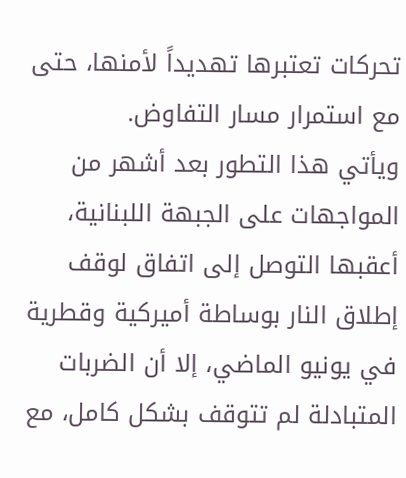تحركات تعتبرها تهديداً لأمنها، حتى مع استمرار مسار التفاوض.
ويأتي هذا التطور بعد أشهر من المواجهات على الجبهة اللبنانية، أعقبها التوصل إلى اتفاق لوقف إطلاق النار بوساطة أميركية وقطرية في يونيو الماضي، إلا أن الضربات المتبادلة لم تتوقف بشكل كامل، مع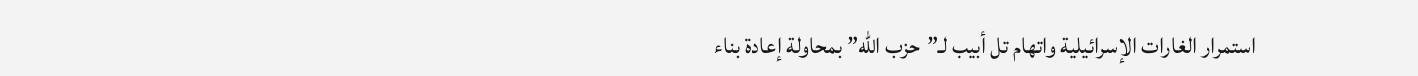استمرار الغارات الإسرائيلية واتهام تل أبيب لـ”حزب الله” بمحاولة إعادة بناء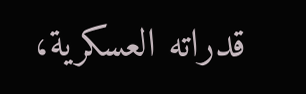قدراته العسكرية،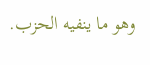وهو ما ينفيه الحزب.